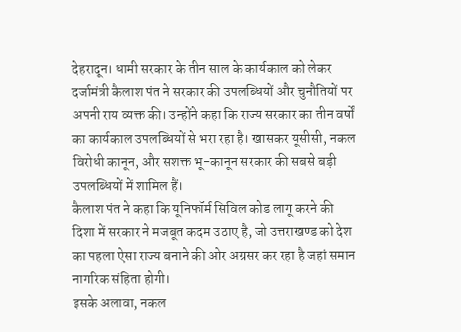देहरादून। धामी सरकार के तीन साल के कार्यकाल को लेकर दर्जामंत्री कैलाश पंत ने सरकार की उपलब्धियों और चुनौतियों पर अपनी राय व्यक्त की। उन्होंने कहा कि राज्य सरकार का तीन वर्षों का कार्यकाल उपलब्धियों से भरा रहा है। खासकर यूसीसी, नकल विरोधी कानून, और सशक्त भू-कानून सरकार की सबसे बड़ी उपलब्धियों में शामिल हैं।
कैलाश पंत ने कहा कि यूनिफॉर्म सिविल कोड लागू करने की दिशा में सरकार ने मजबूत कदम उठाए है, जो उत्तराखण्ड को देश का पहला ऐसा राज्य बनाने की ओर अग्रसर कर रहा है जहां समान नागरिक संहिता होगी।
इसके अलावा, नकल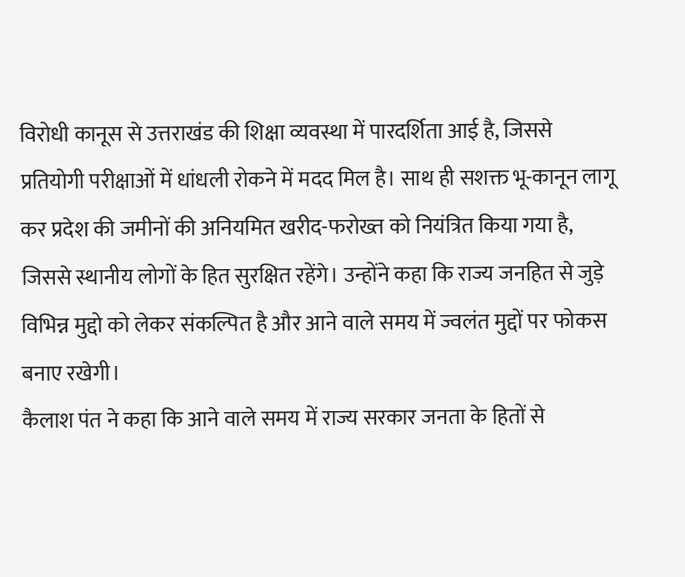विरोधी कानूस से उत्तराखंड की शिक्षा व्यवस्था में पारदर्शिता आई है, जिससे प्रतियोगी परीक्षाओं में धांधली रोकने में मदद मिल है। साथ ही सशक्त भू-कानून लागू कर प्रदेश की जमीनों की अनियमित खरीद-फरोख्त को नियंत्रित किया गया है, जिससे स्थानीय लोगों के हित सुरक्षित रहेंगे। उन्होंने कहा कि राज्य जनहित से जुड़े विभिन्न मुद्दो को लेकर संकल्पित है और आने वाले समय में ज्वलंत मुद्दों पर फोकस बनाए रखेगी।
कैलाश पंत ने कहा कि आने वाले समय में राज्य सरकार जनता के हितों से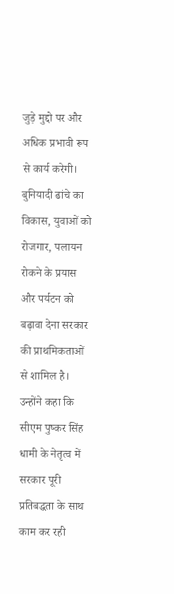जुड़े मुद्दो पर और अधिक प्रभावी रूप से कार्य करेगी। बुनियादी ढांचे का विकास, युवाओं को रोजगार, पलायन रोकने के प्रयास और पर्यटन को बढ़ावा देना सरकार की प्राथमिकताओं से शामिल है। उन्होंने कहा कि सीएम पुष्कर सिंह धामी के नेतृत्व में सरकार पूरी प्रतिबद्धता के साथ काम कर रही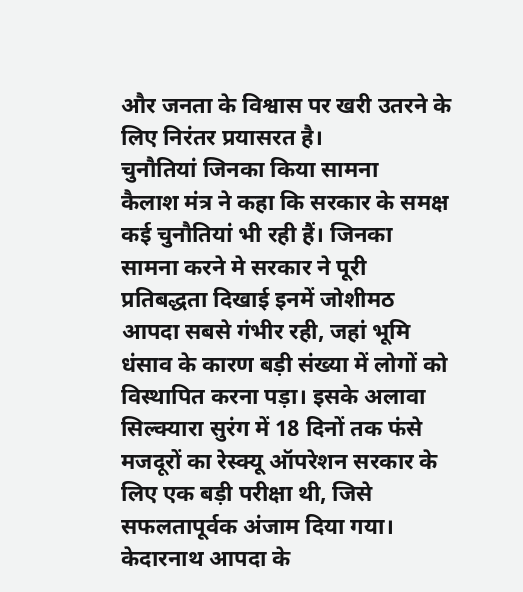और जनता के विश्वास पर खरी उतरने के लिए निरंतर प्रयासरत है।
चुनौतियां जिनका किया सामना
कैलाश मंत्र ने कहा कि सरकार के समक्ष कई चुनौतियां भी रही हैं। जिनका सामना करने मे सरकार ने पूरी प्रतिबद्धता दिखाई इनमें जोशीमठ आपदा सबसे गंभीर रही, जहां भूमि धंसाव के कारण बड़ी संख्या में लोगों को विस्थापित करना पड़ा। इसके अलावा सिल्क्यारा सुरंग में 18 दिनों तक फंसे मजदूरों का रेस्क्यू ऑपरेशन सरकार के लिए एक बड़ी परीक्षा थी, जिसे सफलतापूर्वक अंजाम दिया गया। केदारनाथ आपदा के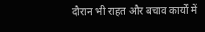दौरान भी राहत और बचाव कार्यों में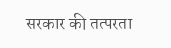सरकार की तत्परता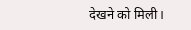देखने को मिली।